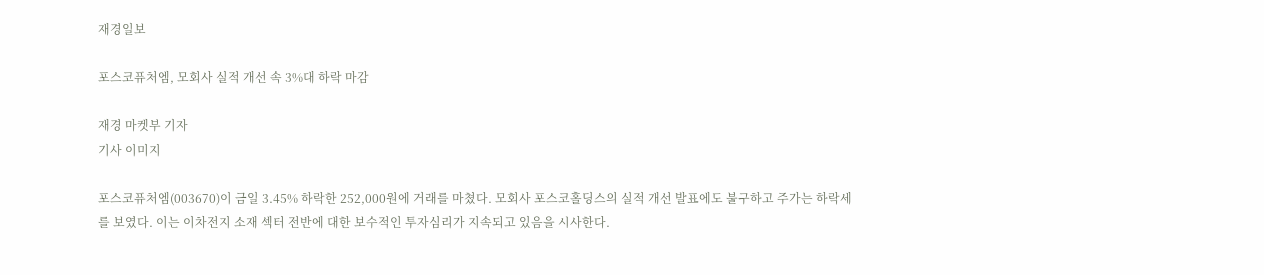재경일보

포스코퓨처엠, 모회사 실적 개선 속 3%대 하락 마감

재경 마켓부 기자
기사 이미지

포스코퓨처엠(003670)이 금일 3.45% 하락한 252,000원에 거래를 마쳤다. 모회사 포스코홀딩스의 실적 개선 발표에도 불구하고 주가는 하락세를 보였다. 이는 이차전지 소재 섹터 전반에 대한 보수적인 투자심리가 지속되고 있음을 시사한다.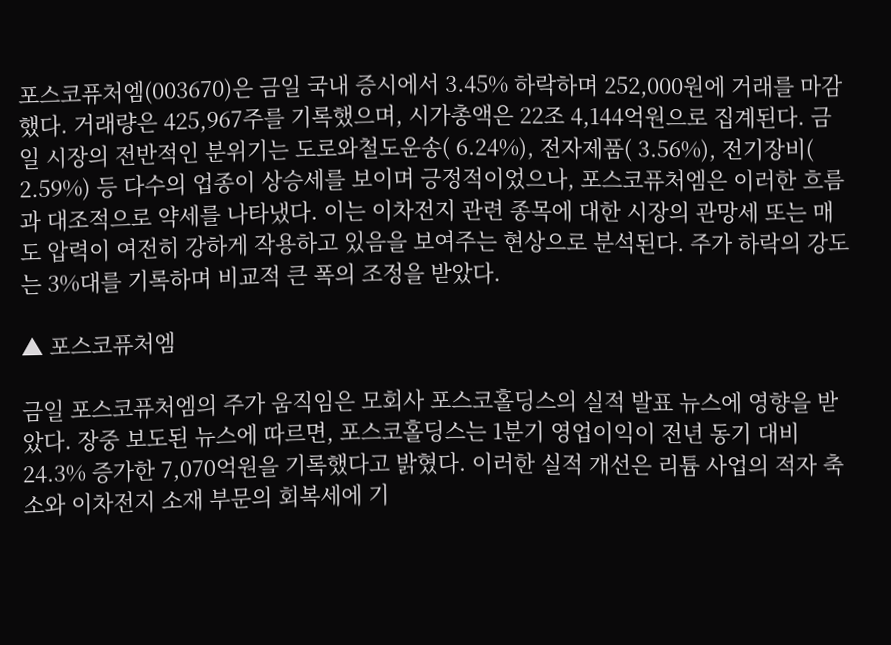포스코퓨처엠(003670)은 금일 국내 증시에서 3.45% 하락하며 252,000원에 거래를 마감했다. 거래량은 425,967주를 기록했으며, 시가총액은 22조 4,144억원으로 집계된다. 금일 시장의 전반적인 분위기는 도로와철도운송( 6.24%), 전자제품( 3.56%), 전기장비( 2.59%) 등 다수의 업종이 상승세를 보이며 긍정적이었으나, 포스코퓨처엠은 이러한 흐름과 대조적으로 약세를 나타냈다. 이는 이차전지 관련 종목에 대한 시장의 관망세 또는 매도 압력이 여전히 강하게 작용하고 있음을 보여주는 현상으로 분석된다. 주가 하락의 강도는 3%대를 기록하며 비교적 큰 폭의 조정을 받았다.

▲ 포스코퓨처엠

금일 포스코퓨처엠의 주가 움직임은 모회사 포스코홀딩스의 실적 발표 뉴스에 영향을 받았다. 장중 보도된 뉴스에 따르면, 포스코홀딩스는 1분기 영업이익이 전년 동기 대비 24.3% 증가한 7,070억원을 기록했다고 밝혔다. 이러한 실적 개선은 리튬 사업의 적자 축소와 이차전지 소재 부문의 회복세에 기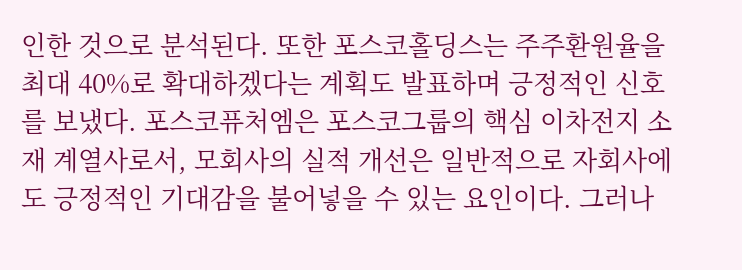인한 것으로 분석된다. 또한 포스코홀딩스는 주주환원율을 최대 40%로 확대하겠다는 계획도 발표하며 긍정적인 신호를 보냈다. 포스코퓨처엠은 포스코그룹의 핵심 이차전지 소재 계열사로서, 모회사의 실적 개선은 일반적으로 자회사에도 긍정적인 기대감을 불어넣을 수 있는 요인이다. 그러나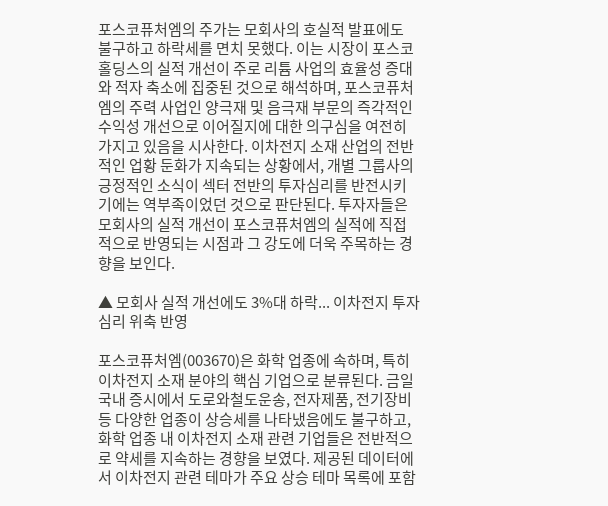포스코퓨처엠의 주가는 모회사의 호실적 발표에도 불구하고 하락세를 면치 못했다. 이는 시장이 포스코홀딩스의 실적 개선이 주로 리튬 사업의 효율성 증대와 적자 축소에 집중된 것으로 해석하며, 포스코퓨처엠의 주력 사업인 양극재 및 음극재 부문의 즉각적인 수익성 개선으로 이어질지에 대한 의구심을 여전히 가지고 있음을 시사한다. 이차전지 소재 산업의 전반적인 업황 둔화가 지속되는 상황에서, 개별 그룹사의 긍정적인 소식이 섹터 전반의 투자심리를 반전시키기에는 역부족이었던 것으로 판단된다. 투자자들은 모회사의 실적 개선이 포스코퓨처엠의 실적에 직접적으로 반영되는 시점과 그 강도에 더욱 주목하는 경향을 보인다.

▲ 모회사 실적 개선에도 3%대 하락... 이차전지 투자심리 위축 반영

포스코퓨처엠(003670)은 화학 업종에 속하며, 특히 이차전지 소재 분야의 핵심 기업으로 분류된다. 금일 국내 증시에서 도로와철도운송, 전자제품, 전기장비 등 다양한 업종이 상승세를 나타냈음에도 불구하고, 화학 업종 내 이차전지 소재 관련 기업들은 전반적으로 약세를 지속하는 경향을 보였다. 제공된 데이터에서 이차전지 관련 테마가 주요 상승 테마 목록에 포함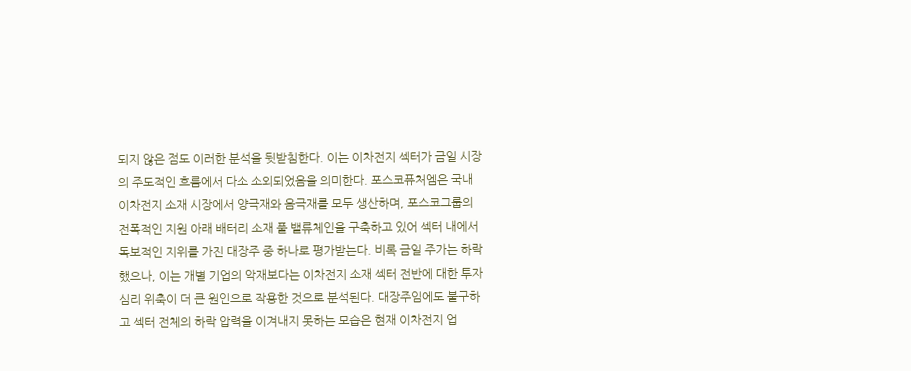되지 않은 점도 이러한 분석을 뒷받침한다. 이는 이차전지 섹터가 금일 시장의 주도적인 흐름에서 다소 소외되었음을 의미한다. 포스코퓨처엠은 국내 이차전지 소재 시장에서 양극재와 음극재를 모두 생산하며, 포스코그룹의 전폭적인 지원 아래 배터리 소재 풀 밸류체인을 구축하고 있어 섹터 내에서 독보적인 지위를 가진 대장주 중 하나로 평가받는다. 비록 금일 주가는 하락했으나, 이는 개별 기업의 악재보다는 이차전지 소재 섹터 전반에 대한 투자심리 위축이 더 큰 원인으로 작용한 것으로 분석된다. 대장주임에도 불구하고 섹터 전체의 하락 압력을 이겨내지 못하는 모습은 현재 이차전지 업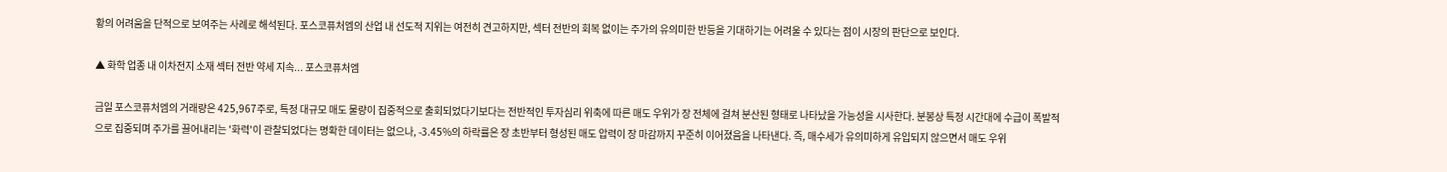황의 어려움을 단적으로 보여주는 사례로 해석된다. 포스코퓨처엠의 산업 내 선도적 지위는 여전히 견고하지만, 섹터 전반의 회복 없이는 주가의 유의미한 반등을 기대하기는 어려울 수 있다는 점이 시장의 판단으로 보인다.

▲ 화학 업종 내 이차전지 소재 섹터 전반 약세 지속... 포스코퓨처엠

금일 포스코퓨처엠의 거래량은 425,967주로, 특정 대규모 매도 물량이 집중적으로 출회되었다기보다는 전반적인 투자심리 위축에 따른 매도 우위가 장 전체에 걸쳐 분산된 형태로 나타났을 가능성을 시사한다. 분봉상 특정 시간대에 수급이 폭발적으로 집중되며 주가를 끌어내리는 '화력'이 관찰되었다는 명확한 데이터는 없으나, -3.45%의 하락률은 장 초반부터 형성된 매도 압력이 장 마감까지 꾸준히 이어졌음을 나타낸다. 즉, 매수세가 유의미하게 유입되지 않으면서 매도 우위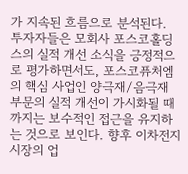가 지속된 흐름으로 분석된다. 투자자들은 모회사 포스코홀딩스의 실적 개선 소식을 긍정적으로 평가하면서도, 포스코퓨처엠의 핵심 사업인 양극재/음극재 부문의 실적 개선이 가시화될 때까지는 보수적인 접근을 유지하는 것으로 보인다. 향후 이차전지 시장의 업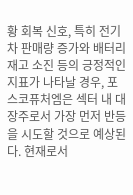황 회복 신호, 특히 전기차 판매량 증가와 배터리 재고 소진 등의 긍정적인 지표가 나타날 경우, 포스코퓨처엠은 섹터 내 대장주로서 가장 먼저 반등을 시도할 것으로 예상된다. 현재로서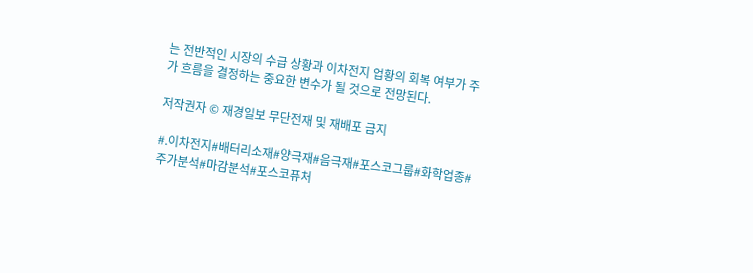는 전반적인 시장의 수급 상황과 이차전지 업황의 회복 여부가 주가 흐름을 결정하는 중요한 변수가 될 것으로 전망된다.

저작권자 © 재경일보 무단전재 및 재배포 금지

#.이차전지#배터리소재#양극재#음극재#포스코그룹#화학업종#주가분석#마감분석#포스코퓨처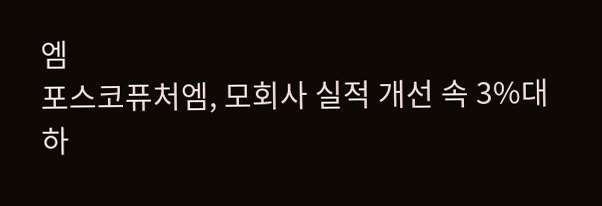엠
포스코퓨처엠, 모회사 실적 개선 속 3%대 하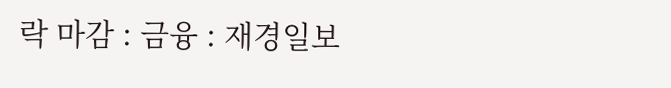락 마감 : 금융 : 재경일보